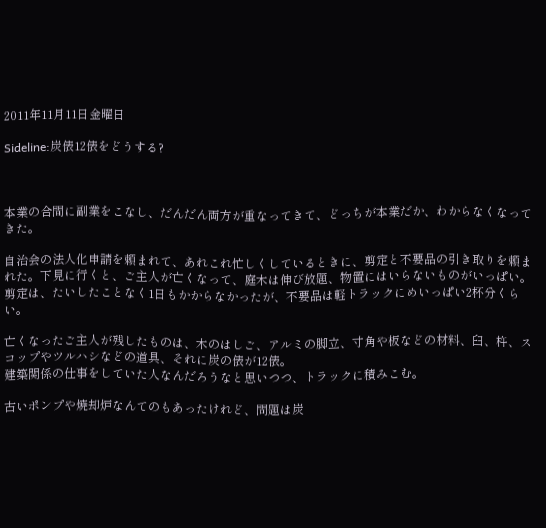2011年11月11日金曜日

Sideline:炭俵12俵をどうする?



本業の合間に副業をこなし、だんだん両方が重なってきて、どっちが本業だか、わからなくなってきた。

自治会の法人化申請を頼まれて、あれこれ忙しくしているときに、剪定と不要品の引き取りを頼まれた。下見に行くと、ご主人が亡くなって、庭木は伸び放題、物置にはいらないものがいっぱい。
剪定は、たいしたことなく1日もかからなかったが、不要品は軽トラックにめいっぱい2杯分くらい。

亡くなったご主人が残したものは、木のはしご、アルミの脚立、寸角や板などの材料、臼、杵、スコップやツルハシなどの道具、それに炭の俵が12俵。
建築関係の仕事をしていた人なんだろうなと思いつつ、トラックに積みこむ。

古いポンプや焼却炉なんてのもあったけれど、問題は炭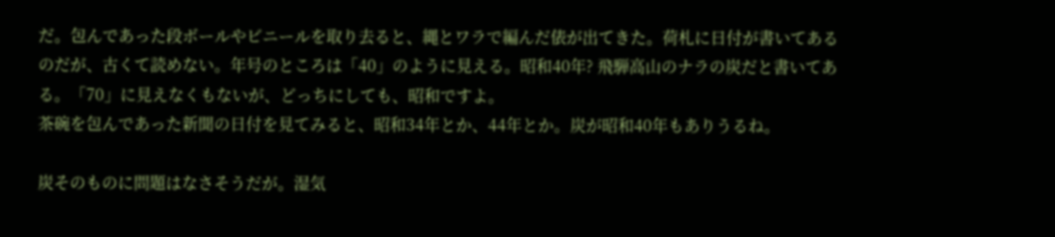だ。包んであった段ボールやビニールを取り去ると、縄とワラで編んだ俵が出てきた。荷札に日付が書いてあるのだが、古くて読めない。年号のところは「40」のように見える。昭和40年? 飛騨高山のナラの炭だと書いてある。「70」に見えなくもないが、どっちにしても、昭和ですよ。
茶碗を包んであった新聞の日付を見てみると、昭和34年とか、44年とか。炭が昭和40年もありうるね。

炭そのものに問題はなさそうだが。湿気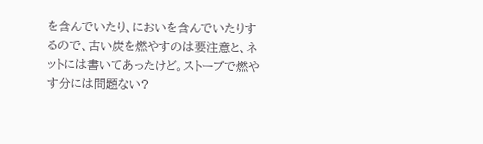を含んでいたり、においを含んでいたりするので、古い炭を燃やすのは要注意と、ネットには書いてあったけど。ストーブで燃やす分には問題ない?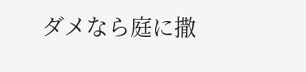ダメなら庭に撒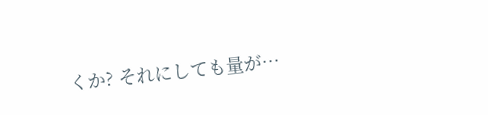くか? それにしても量が…